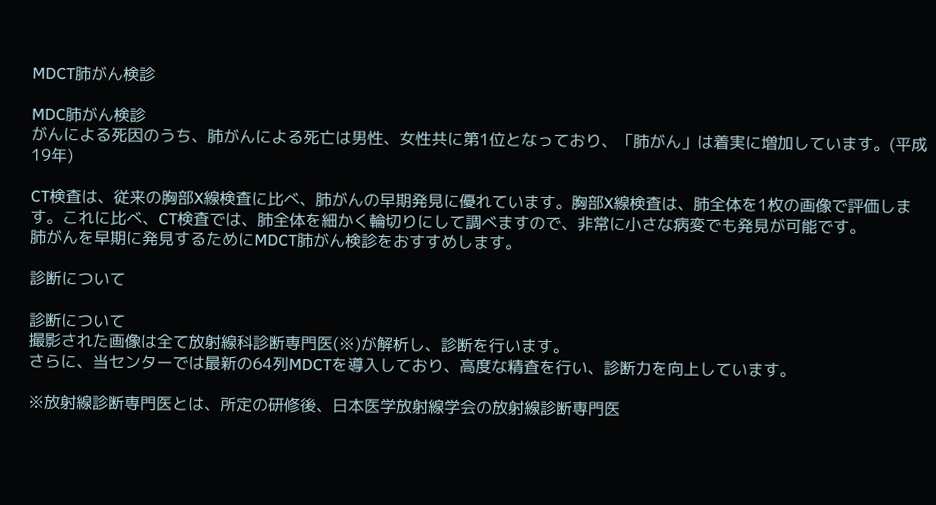MDCT肺がん検診

MDC肺がん検診
がんによる死因のうち、肺がんによる死亡は男性、女性共に第1位となっており、「肺がん」は着実に増加しています。(平成19年)

CT検査は、従来の胸部X線検査に比べ、肺がんの早期発見に優れています。胸部X線検査は、肺全体を1枚の画像で評価します。これに比べ、CT検査では、肺全体を細かく輪切りにして調べますので、非常に小さな病変でも発見が可能です。
肺がんを早期に発見するためにMDCT肺がん検診をおすすめします。

診断について

診断について
撮影された画像は全て放射線科診断専門医(※)が解析し、診断を行います。
さらに、当センターでは最新の64列MDCTを導入しており、高度な精査を行い、診断力を向上しています。

※放射線診断専門医とは、所定の研修後、日本医学放射線学会の放射線診断専門医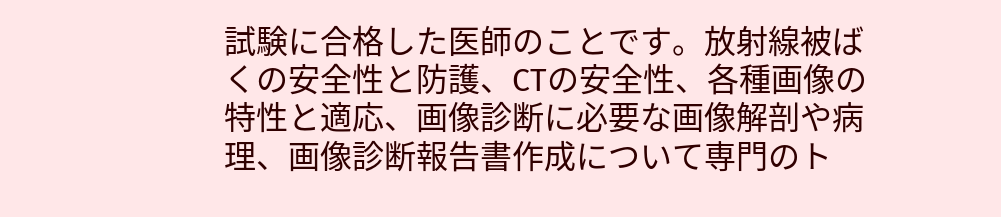試験に合格した医師のことです。放射線被ばくの安全性と防護、CTの安全性、各種画像の特性と適応、画像診断に必要な画像解剖や病理、画像診断報告書作成について専門のト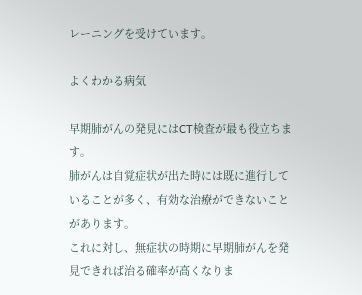レーニングを受けています。

よくわかる病気

早期肺がんの発見にはCT検査が最も役立ちます。
肺がんは自覚症状が出た時には既に進行していることが多く、有効な治療ができないことがあります。
これに対し、無症状の時期に早期肺がんを発見できれば治る確率が高くなりま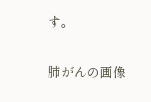す。

肺がんの画像